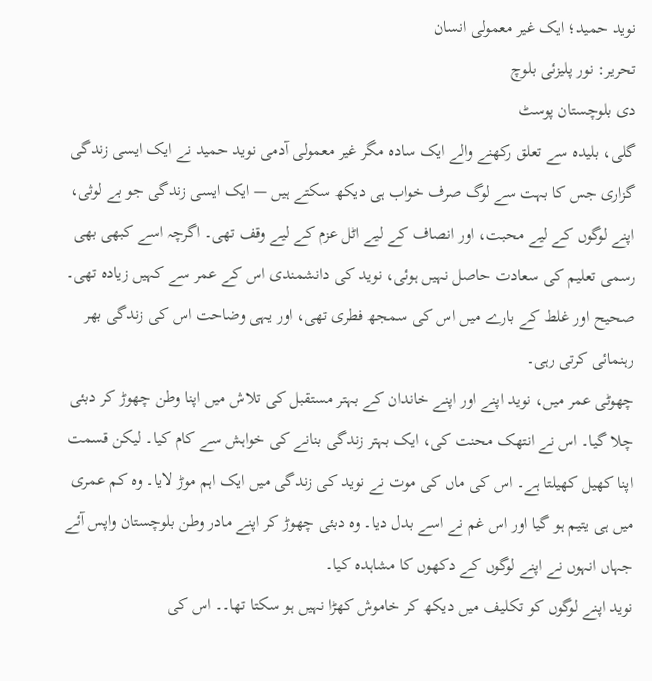نوید حمید؛ ایک غیر معمولی انسان
تحریر: نور پلیزئی بلوچ
دی بلوچستان پوسٹ
گلی، بلیدہ سے تعلق رکھنے والے ایک سادہ مگر غیر معمولی آدمی نوید حمید نے ایک ایسی زندگی گزاری جس کا بہت سے لوگ صرف خواب ہی دیکھ سکتے ہیں — ایک ایسی زندگی جو بے لوثی، اپنے لوگوں کے لیے محبت، اور انصاف کے لیے اٹل عزم کے لیے وقف تھی۔ اگرچہ اسے کبھی بھی رسمی تعلیم کی سعادت حاصل نہیں ہوئی، نوید کی دانشمندی اس کے عمر سے کہیں زیادہ تھی۔ صحیح اور غلط کے بارے میں اس کی سمجھ فطری تھی، اور یہی وضاحت اس کی زندگی بھر رہنمائی کرتی رہی۔
چھوٹی عمر میں، نوید اپنے اور اپنے خاندان کے بہتر مستقبل کی تلاش میں اپنا وطن چھوڑ کر دبئی چلا گیا۔ اس نے انتھک محنت کی، ایک بہتر زندگی بنانے کی خواہش سے کام کیا۔ لیکن قسمت اپنا کھیل کھیلتا ہے۔ اس کی ماں کی موت نے نوید کی زندگی میں ایک اہم موڑ لایا۔ وہ کم عمری میں ہی یتیم ہو گیا اور اس غم نے اسے بدل دیا۔ وہ دبئی چھوڑ کر اپنے مادر وطن بلوچستان واپس آئے جہاں انہوں نے اپنے لوگوں کے دکھوں کا مشاہدہ کیا۔
نوید اپنے لوگوں کو تکلیف میں دیکھ کر خاموش کھڑا نہیں ہو سکتا تھا۔۔ اس کی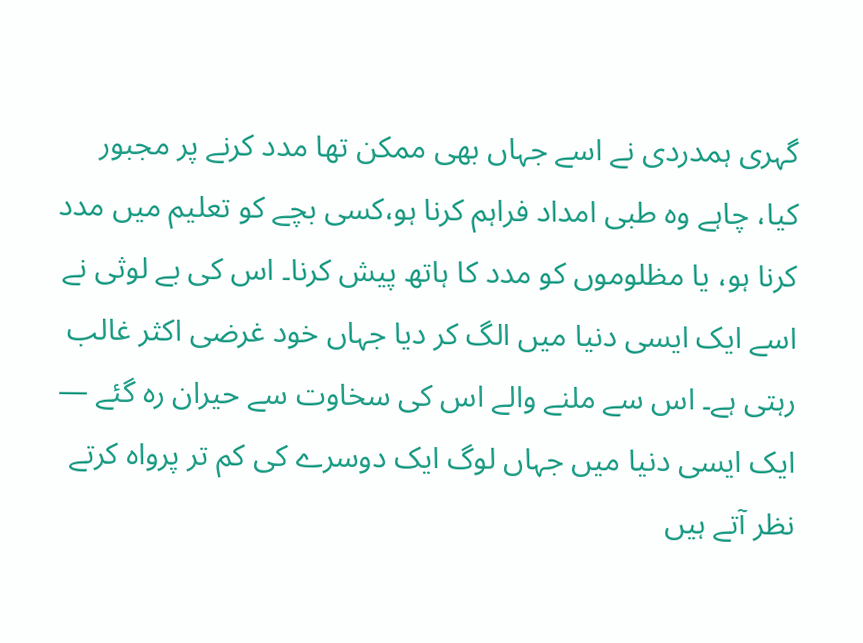گہری ہمدردی نے اسے جہاں بھی ممکن تھا مدد کرنے پر مجبور کیا، چاہے وہ طبی امداد فراہم کرنا ہو،کسی بچے کو تعلیم میں مدد کرنا ہو، یا مظلوموں کو مدد کا ہاتھ پیش کرنا۔ اس کی بے لوثی نے اسے ایک ایسی دنیا میں الگ کر دیا جہاں خود غرضی اکثر غالب رہتی ہے۔ اس سے ملنے والے اس کی سخاوت سے حیران رہ گئے — ایک ایسی دنیا میں جہاں لوگ ایک دوسرے کی کم تر پرواہ کرتے نظر آتے ہیں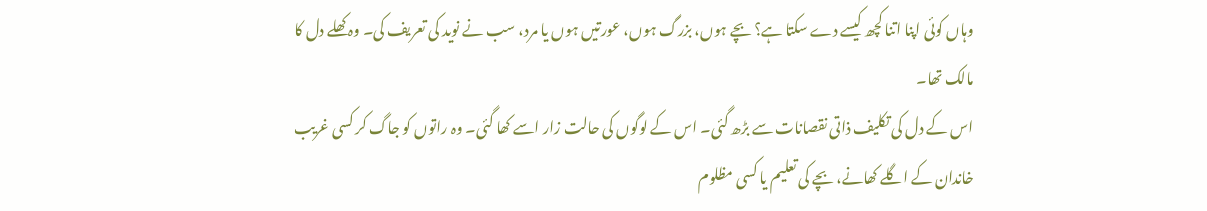وہاں کوئی اپنا اتنا کچھ کیسے دے سکتا ہے؟ بچے ہوں، بزرگ ہوں، عورتیں ہوں یا مرد، سب نے نوید کی تعریف کی۔ وہ کھلے دل کا مالک تھا۔
اس کے دل کی تکلیف ذاتی نقصانات سے بڑھ گئی۔ اس کے لوگوں کی حالت زار اسے کھا گئی۔ وہ راتوں کو جاگ کر کسی غریب خاندان کے اگلے کھانے، بچے کی تعلیم یا کسی مظلوم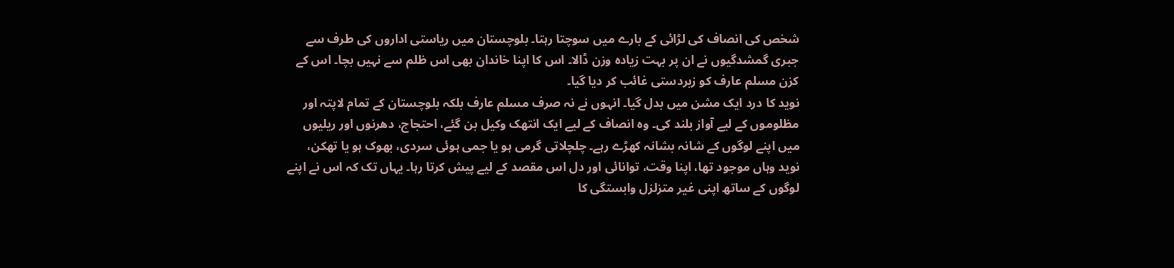شخص کی انصاف کی لڑائی کے بارے میں سوچتا رہتا۔ بلوچستان میں ریاستی اداروں کی طرف سے جبری گمشدگیوں نے ان پر بہت زیادہ وزن ڈالا۔ اس کا اپنا خاندان بھی اس ظلم سے نہیں بچا۔ اس کے کزن مسلم عارف کو زبردستی غائب کر دیا گیا۔
نوید کا درد ایک مشن میں بدل گیا۔ انہوں نے نہ صرف مسلم عارف بلکہ بلوچستان کے تمام لاپتہ اور مظلوموں کے لیے آواز بلند کی۔ وہ انصاف کے لیے ایک انتھک وکیل بن گئے، احتجاج، دھرنوں اور ریلیوں میں اپنے لوگوں کے شانہ بشانہ کھڑے رہے۔ چلچلاتی گرمی ہو یا جمی ہوئی سردی، بھوک ہو یا تھکن، نوید وہاں موجود تھا، اپنا وقت، توانائی اور دل اس مقصد کے لیے پیش کرتا رہا۔ یہاں تک کہ اس نے اپنے لوگوں کے ساتھ اپنی غیر متزلزل وابستگی کا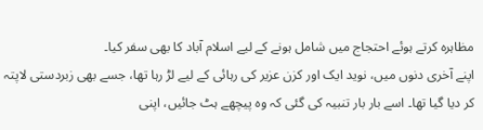مظاہرہ کرتے ہوئے احتجاج میں شامل ہونے کے لیے اسلام آباد کا بھی سفر کیا۔
اپنے آخری دنوں میں، نوید ایک اور کزن عزیر کی رہائی کے لیے لڑ رہا تھا، جسے بھی زبردستی لاپتہ کر دیا گیا تھا۔ اسے بار بار تنبیہ کی گئی کہ وہ پیچھے ہٹ جائیں، اپنی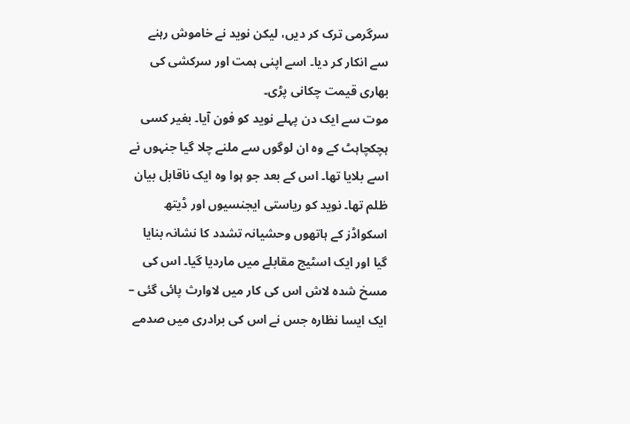سرگرمی ترک کر دیں، لیکن نوید نے خاموش رہنے سے انکار کر دیا۔ اسے اپنی ہمت اور سرکشی کی بھاری قیمت چکانی پڑی۔
موت سے ایک دن پہلے نوید کو فون آیا۔ بغیر کسی ہچکچاہٹ کے وہ ان لوگوں سے ملنے چلا گیا جنہوں نے اسے بلایا تھا۔ اس کے بعد جو ہوا وہ ایک ناقابل بیان ظلم تھا۔ نوید کو ریاستی ایجنسیوں اور ڈیتھ اسکواڈز کے ہاتھوں وحشیانہ تشدد کا نشانہ بنایا گیا اور ایک اسٹیج مقابلے میں ماردیا گیا۔ اس کی مسخ شدہ لاش اس کی کار میں لاوارث پائی گئی – ایک ایسا نظارہ جس نے اس کی برادری میں صدمے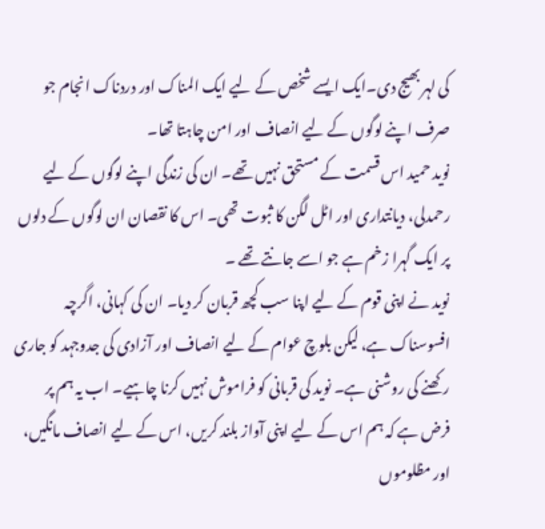کی لہر بھیج دی۔ایک ایسے شخص کے لیے ایک المناک اور دردناک انجام جو صرف اپنے لوگوں کے لیے انصاف اور امن چاہتا تھا۔
نوید حمید اس قسمت کے مستحق نہیں تھے۔ ان کی زندگی اپنے لوگوں کے لیے رحمدلی، دیانتداری اور اٹل لگن کا ثبوت تھی۔ اس کا نقصان ان لوگوں کے دلوں پر ایک گہرا زخم ہے جو اسے جانتے تھے ۔
نوید نے اپنی قوم کے لیے اپنا سب کچھ قربان کر دیا۔ ان کی کہانی، اگرچہ افسوسناک ہے، لیکن بلوچ عوام کے لیے انصاف اور آزادی کی جدوجہد کو جاری رکھنے کی روشنی ہے۔ نوید کی قربانی کو فراموش نہیں کرنا چاہیے۔ اب یہ ہم پر فرض ہے کہ ہم اس کے لیے اپنی آواز بلند کریں، اس کے لیے انصاف مانگیں، اور مظلوموں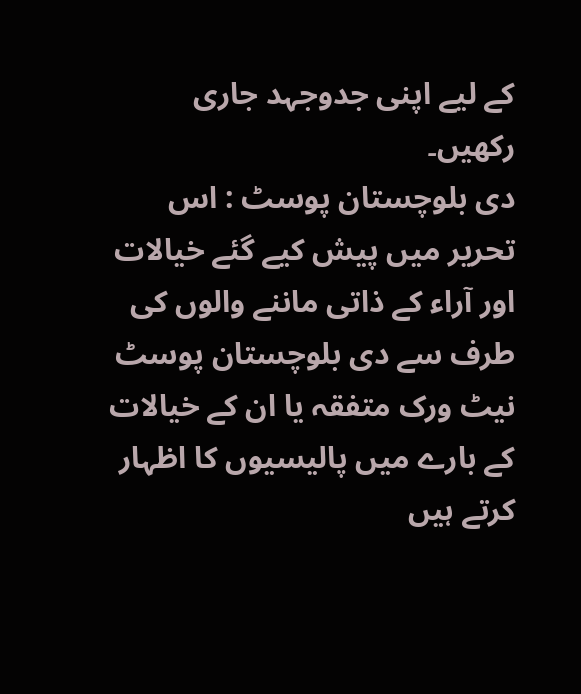کے لیے اپنی جدوجہد جاری رکھیں۔
دی بلوچستان پوسٹ : اس تحریر میں پیش کیے گئے خیالات اور آراء کے ذاتی ماننے والوں کی طرف سے دی بلوچستان پوسٹ نیٹ ورک متفقہ یا ان کے خیالات کے بارے میں پالیسیوں کا اظہار کرتے ہیں